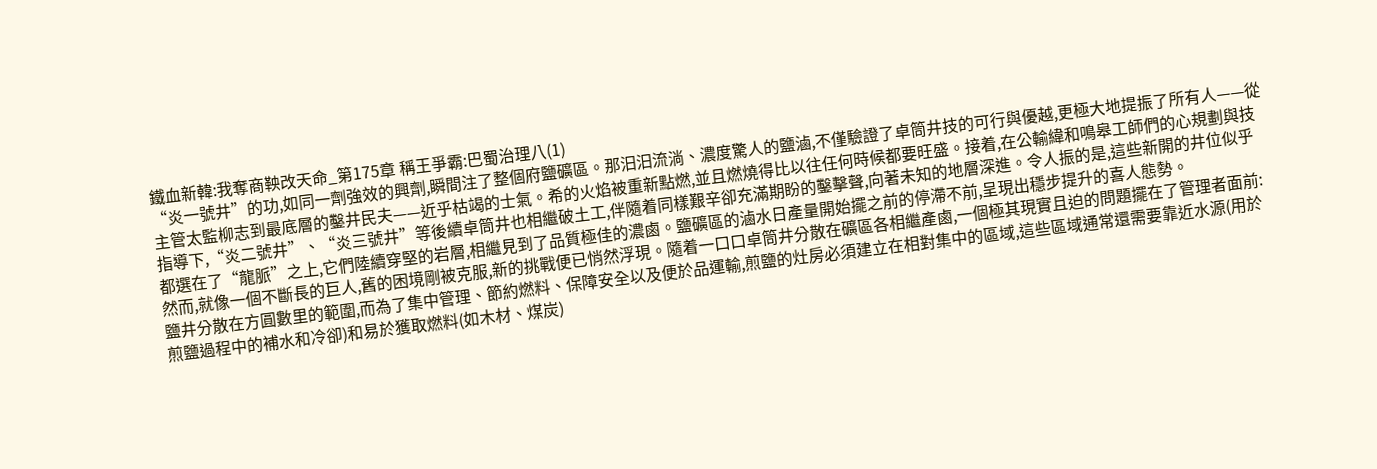鐵血新韓:我奪商鞅改天命_第175章 稱王爭霸:巴蜀治理八(1)
“炎一號井”的功,如同一劑強效的興劑,瞬間注了整個府鹽礦區。那汩汩流淌、濃度驚人的鹽滷,不僅驗證了卓筒井技的可行與優越,更極大地提振了所有人——從主管太監柳志到最底層的鑿井民夫——近乎枯竭的士氣。希的火焰被重新點燃,並且燃燒得比以往任何時候都要旺盛。接着,在公輸緯和鳴皋工師們的心規劃與技指導下,“炎二號井”、“炎三號井”等後續卓筒井也相繼破土工,伴隨着同樣艱辛卻充滿期盼的鑿擊聲,向著未知的地層深進。令人振的是,這些新開的井位似乎都選在了“龍脈”之上,它們陸續穿堅的岩層,相繼見到了品質極佳的濃鹵。鹽礦區的滷水日產量開始擺之前的停滯不前,呈現出穩步提升的喜人態勢。
然而,就像一個不斷長的巨人,舊的困境剛被克服,新的挑戰便已悄然浮現。隨着一口口卓筒井分散在礦區各相繼產鹵,一個極其現實且迫的問題擺在了管理者面前:鹽井分散在方圓數里的範圍,而為了集中管理、節約燃料、保障安全以及便於品運輸,煎鹽的灶房必須建立在相對集中的區域,這些區域通常還需要靠近水源(用於煎鹽過程中的補水和冷卻)和易於獲取燃料(如木材、煤炭)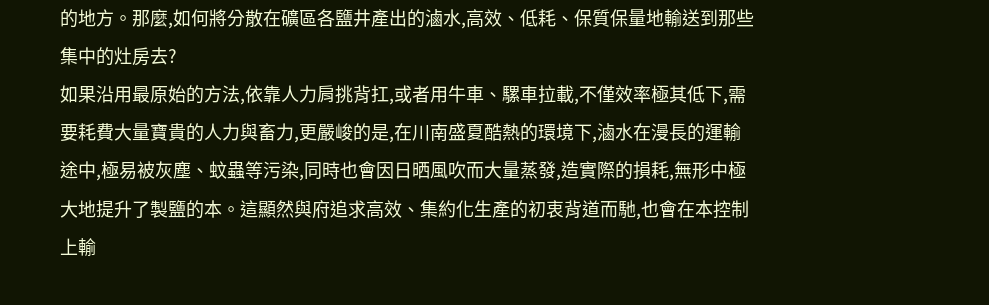的地方。那麼,如何將分散在礦區各鹽井產出的滷水,高效、低耗、保質保量地輸送到那些集中的灶房去?
如果沿用最原始的方法,依靠人力肩挑背扛,或者用牛車、騾車拉載,不僅效率極其低下,需要耗費大量寶貴的人力與畜力,更嚴峻的是,在川南盛夏酷熱的環境下,滷水在漫長的運輸途中,極易被灰塵、蚊蟲等污染,同時也會因日晒風吹而大量蒸發,造實際的損耗,無形中極大地提升了製鹽的本。這顯然與府追求高效、集約化生產的初衷背道而馳,也會在本控制上輸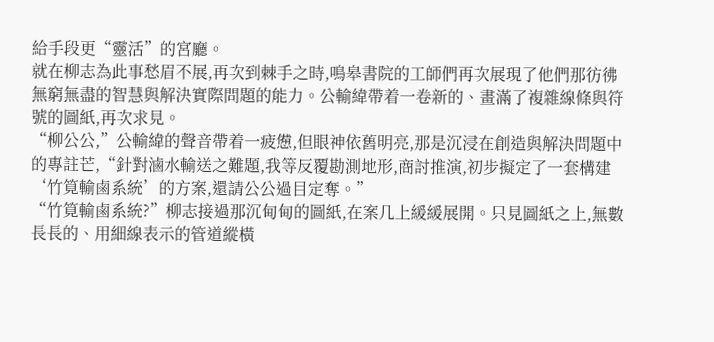給手段更“靈活”的宮廳。
就在柳志為此事愁眉不展,再次到棘手之時,鳴皋書院的工師們再次展現了他們那彷彿無窮無盡的智慧與解決實際問題的能力。公輸緯帶着一卷新的、畫滿了複雜線條與符號的圖紙,再次求見。
“柳公公,”公輸緯的聲音帶着一疲憊,但眼神依舊明亮,那是沉浸在創造與解決問題中的專註芒,“針對滷水輸送之難題,我等反覆勘測地形,商討推演,初步擬定了一套構建‘竹筧輸鹵系統’的方案,還請公公過目定奪。”
“竹筧輸鹵系統?”柳志接過那沉甸甸的圖紙,在案几上緩緩展開。只見圖紙之上,無數長長的、用細線表示的管道縱橫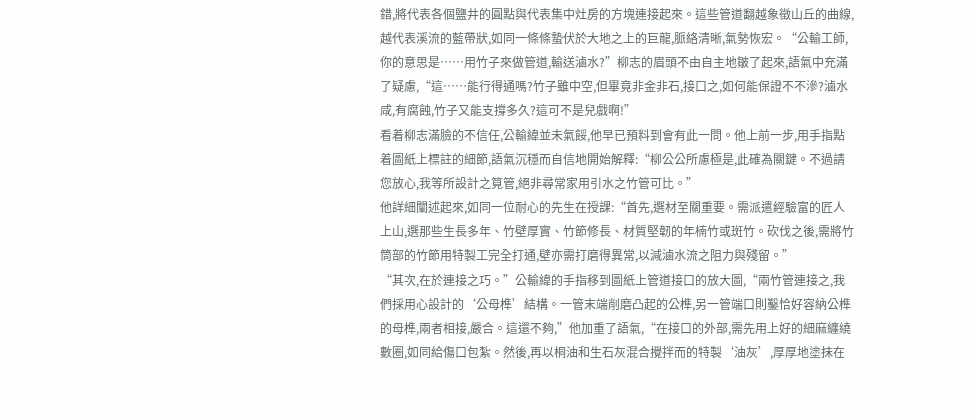錯,將代表各個鹽井的圓點與代表集中灶房的方塊連接起來。這些管道翻越象徵山丘的曲線,越代表溪流的藍帶狀,如同一條條蟄伏於大地之上的巨龍,脈絡清晰,氣勢恢宏。“公輸工師,你的意思是……用竹子來做管道,輸送滷水?”柳志的眉頭不由自主地皺了起來,語氣中充滿了疑慮,“這……能行得通嗎?竹子雖中空,但畢竟非金非石,接口之,如何能保證不不滲?滷水咸,有腐蝕,竹子又能支撐多久?這可不是兒戲啊!”
看着柳志滿臉的不信任,公輸緯並未氣餒,他早已預料到會有此一問。他上前一步,用手指點着圖紙上標註的細節,語氣沉穩而自信地開始解釋:“柳公公所慮極是,此確為關鍵。不過請您放心,我等所設計之筧管,絕非尋常家用引水之竹管可比。”
他詳細闡述起來,如同一位耐心的先生在授課:“首先,選材至關重要。需派遣經驗富的匠人上山,選那些生長多年、竹壁厚實、竹節修長、材質堅韌的年楠竹或斑竹。砍伐之後,需將竹筒部的竹節用特製工完全打通,壁亦需打磨得異常,以減滷水流之阻力與殘留。”
“其次,在於連接之巧。”公輸緯的手指移到圖紙上管道接口的放大圖,“兩竹管連接之,我們採用心設計的‘公母榫’結構。一管末端削磨凸起的公榫,另一管端口則鑿恰好容納公榫的母榫,兩者相接,嚴合。這還不夠,”他加重了語氣,“在接口的外部,需先用上好的細麻纏繞數圈,如同給傷口包紮。然後,再以桐油和生石灰混合攪拌而的特製‘油灰’,厚厚地塗抹在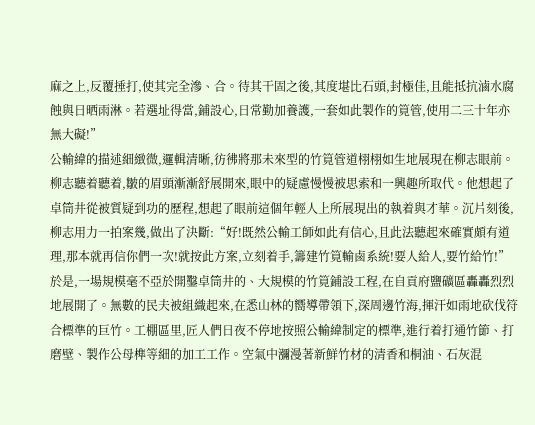麻之上,反覆捶打,使其完全滲、合。待其干固之後,其度堪比石頭,封極佳,且能抵抗滷水腐蝕與日晒雨淋。若選址得當,鋪設心,日常勤加養護,一套如此製作的筧管,使用二三十年亦無大礙!”
公輸緯的描述細緻微,邏輯清晰,彷彿將那未來型的竹筧管道栩栩如生地展現在柳志眼前。柳志聽着聽着,皺的眉頭漸漸舒展開來,眼中的疑慮慢慢被思索和一興趣所取代。他想起了卓筒井從被質疑到功的歷程,想起了眼前這個年輕人上所展現出的執着與才華。沉片刻後,柳志用力一拍案幾,做出了決斷:“好!既然公輸工師如此有信心,且此法聽起來確實頗有道理,那本就再信你們一次!就按此方案,立刻着手,籌建竹筧輸鹵系統!要人給人,要竹給竹!”
於是,一場規模毫不亞於開鑿卓筒井的、大規模的竹筧鋪設工程,在自貢府鹽礦區轟轟烈烈地展開了。無數的民夫被組織起來,在悉山林的嚮導帶領下,深周邊竹海,揮汗如雨地砍伐符合標準的巨竹。工棚區里,匠人們日夜不停地按照公輸緯制定的標準,進行着打通竹節、打磨壁、製作公母榫等細的加工工作。空氣中瀰漫著新鮮竹材的清香和桐油、石灰混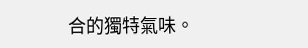合的獨特氣味。